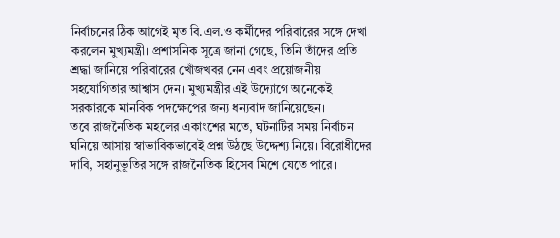নির্বাচনের ঠিক আগেই মৃত বি.এল.ও কর্মীদের পরিবারের সঙ্গে দেখা করলেন মুখ্যমন্ত্রী। প্রশাসনিক সূত্রে জানা গেছে, তিনি তাঁদের প্রতি শ্রদ্ধা জানিয়ে পরিবারের খোঁজখবর নেন এবং প্রয়োজনীয় সহযোগিতার আশ্বাস দেন। মুখ্যমন্ত্রীর এই উদ্যোগে অনেকেই সরকারকে মানবিক পদক্ষেপের জন্য ধন্যবাদ জানিয়েছেন।
তবে রাজনৈতিক মহলের একাংশের মতে, ঘটনাটির সময় নির্বাচন ঘনিয়ে আসায় স্বাভাবিকভাবেই প্রশ্ন উঠছে উদ্দেশ্য নিয়ে। বিরোধীদের দাবি, সহানুভূতির সঙ্গে রাজনৈতিক হিসেব মিশে যেতে পারে।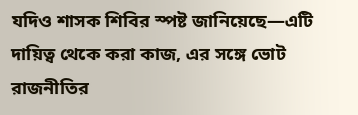যদিও শাসক শিবির স্পষ্ট জানিয়েছে—এটি দায়িত্ব থেকে করা কাজ, এর সঙ্গে ভোট রাজনীতির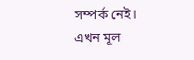সম্পর্ক নেই।
এখন মূল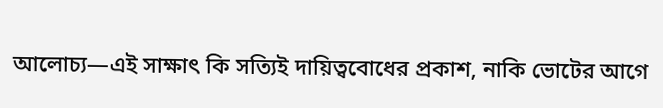আলোচ্য—এই সাক্ষাৎ কি সত্যিই দায়িত্ববোধের প্রকাশ, নাকি ভোটের আগে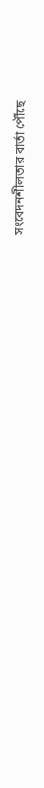সংবেদনশীলতার বার্তা পৌঁছে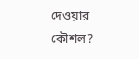দেওয়ার কৌশল?